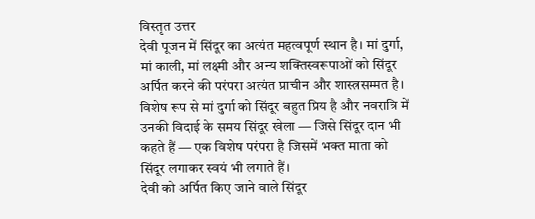विस्तृत उत्तर
देवी पूजन में सिंदूर का अत्यंत महत्वपूर्ण स्थान है। मां दुर्गा, मां काली, मां लक्ष्मी और अन्य शक्तिस्वरूपाओं को सिंदूर अर्पित करने की परंपरा अत्यंत प्राचीन और शास्त्रसम्मत है। विशेष रूप से मां दुर्गा को सिंदूर बहुत प्रिय है और नवरात्रि में उनकी विदाई के समय सिंदूर खेला — जिसे सिंदूर दान भी कहते हैं — एक विशेष परंपरा है जिसमें भक्त माता को सिंदूर लगाकर स्वयं भी लगाते हैं।
देवी को अर्पित किए जाने वाले सिंदूर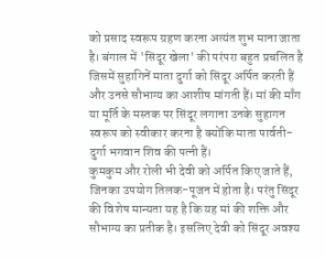को प्रसाद स्वरूप ग्रहण करना अत्यंत शुभ माना जाता है। बंगाल में 'सिंदूर खेला' की परंपरा बहुत प्रचलित है जिसमें सुहागिनें माता दुर्गा को सिंदूर अर्पित करती हैं और उनसे सौभाग्य का आशीष मांगती हैं। मां की माँग या मूर्ति के मस्तक पर सिंदूर लगाना उनके सुहागन स्वरूप को स्वीकार करना है क्योंकि माता पार्वती-दुर्गा भगवान शिव की पत्नी हैं।
कुमकुम और रोली भी देवी को अर्पित किए जाते हैं, जिनका उपयोग तिलक-पूजन में होता है। परंतु सिंदूर की विशेष मान्यता यह है कि यह मां की शक्ति और सौभाग्य का प्रतीक है। इसलिए देवी को सिंदूर अवश्य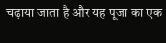चढ़ाया जाता है और यह पूजा का एक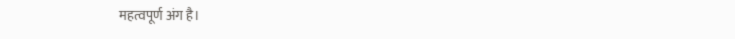महत्वपूर्ण अंग है।